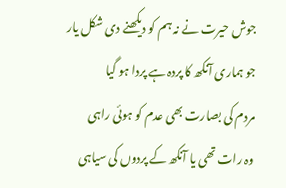جوش حیرت نے نہ ہم کو دیکھنے دی شکل یار
جو ہماری آنکھ کا پردہ ہے پردا ہو گیا
مردم کی بصارت بھی عدم کو ہوئی راہی
وہ رات تھی یا آنکھ کے پردوں کی سیاہی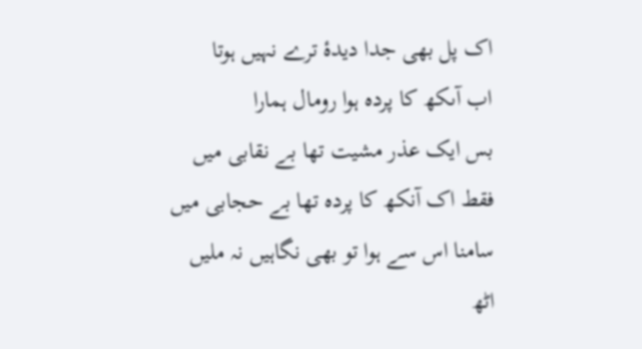اک پل بھی جدا دیدۂ ترے نہیں ہوتا
اب آںکھ کا پردہ ہوا رومال ہمارا
بس ایک عذر مشیت تھا بے نقابی میں
فقط اک آنکھ کا پردہ تھا بے حجابی میں
سامنا اس سے ہوا تو بھی نگاہیں نہ ملیں
اٹھ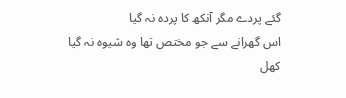گئے پردے مگر آنکھ کا پردہ نہ گیا
اس گھرانے سے جو مختص تھا وہ شیوہ نہ گیا
کھل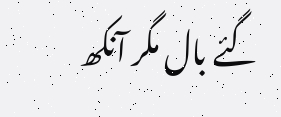گئے بال مگر آنکھ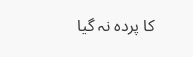کا پردہ نہ گیا